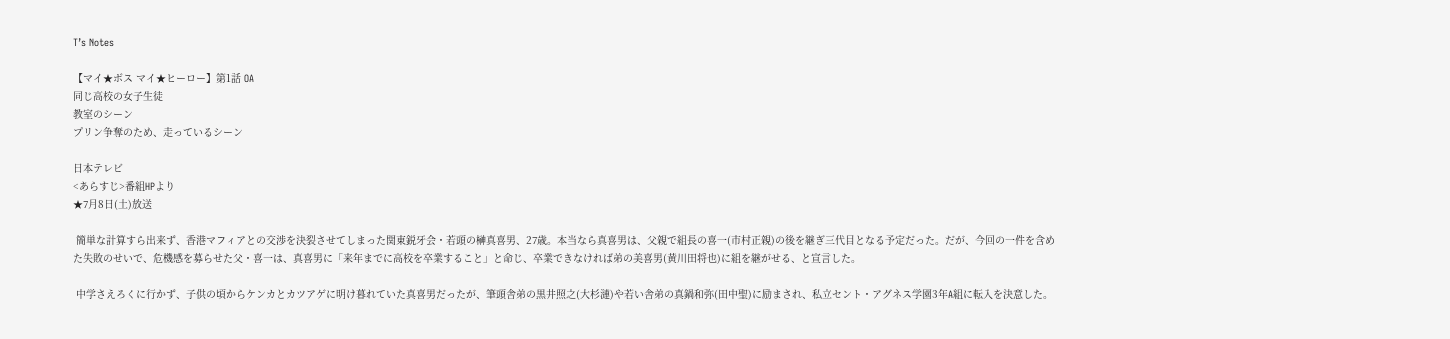T’s Notes

【マイ★ボス マイ★ヒーロー】第1話 OA
同じ高校の女子生徒
教室のシーン
プリン争奪のため、走っているシーン

日本テレビ
<あらすじ>番組HPより
★7月8日(土)放送

 簡単な計算すら出来ず、香港マフィアとの交渉を決裂させてしまった関東鋭牙会・若頭の榊真喜男、27歳。本当なら真喜男は、父親で組長の喜一(市村正親)の後を継ぎ三代目となる予定だった。だが、今回の一件を含めた失敗のせいで、危機感を募らせた父・喜一は、真喜男に「来年までに高校を卒業すること」と命じ、卒業できなければ弟の美喜男(黄川田将也)に組を継がせる、と宣言した。

 中学さえろくに行かず、子供の頃からケンカとカツアゲに明け暮れていた真喜男だったが、筆頭舎弟の黒井照之(大杉漣)や若い舎弟の真鍋和弥(田中聖)に励まされ、私立セント・アグネス学園3年A組に転入を決意した。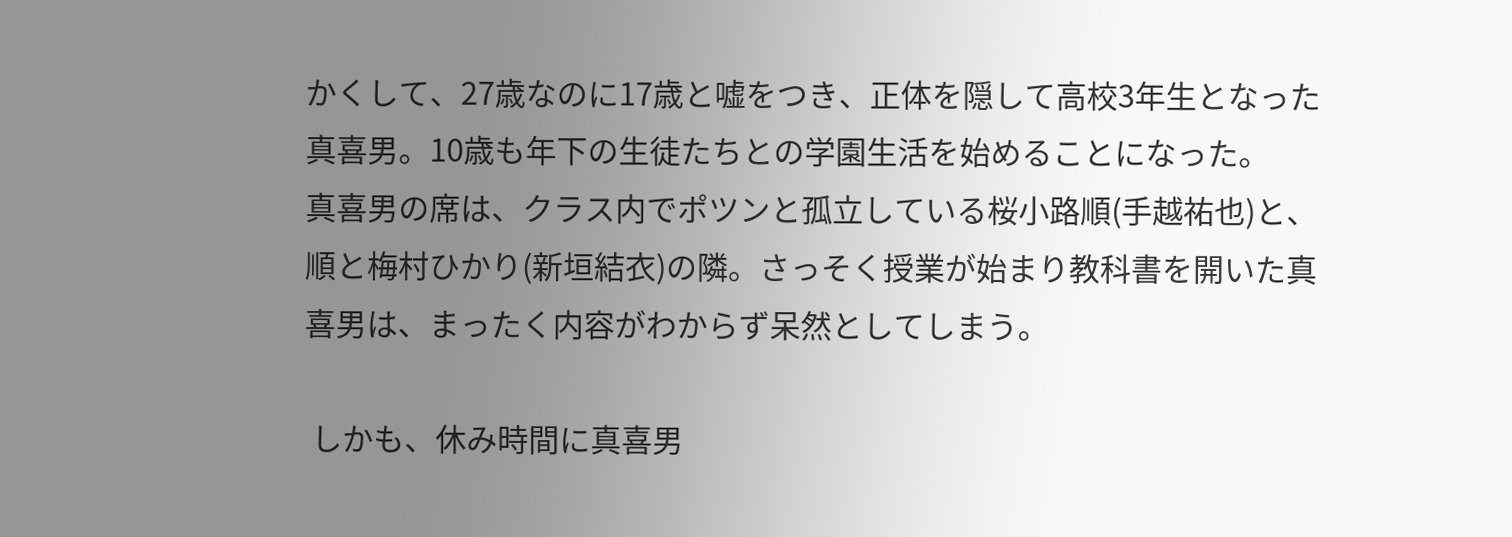かくして、27歳なのに17歳と嘘をつき、正体を隠して高校3年生となった真喜男。10歳も年下の生徒たちとの学園生活を始めることになった。
真喜男の席は、クラス内でポツンと孤立している桜小路順(手越祐也)と、順と梅村ひかり(新垣結衣)の隣。さっそく授業が始まり教科書を開いた真喜男は、まったく内容がわからず呆然としてしまう。

 しかも、休み時間に真喜男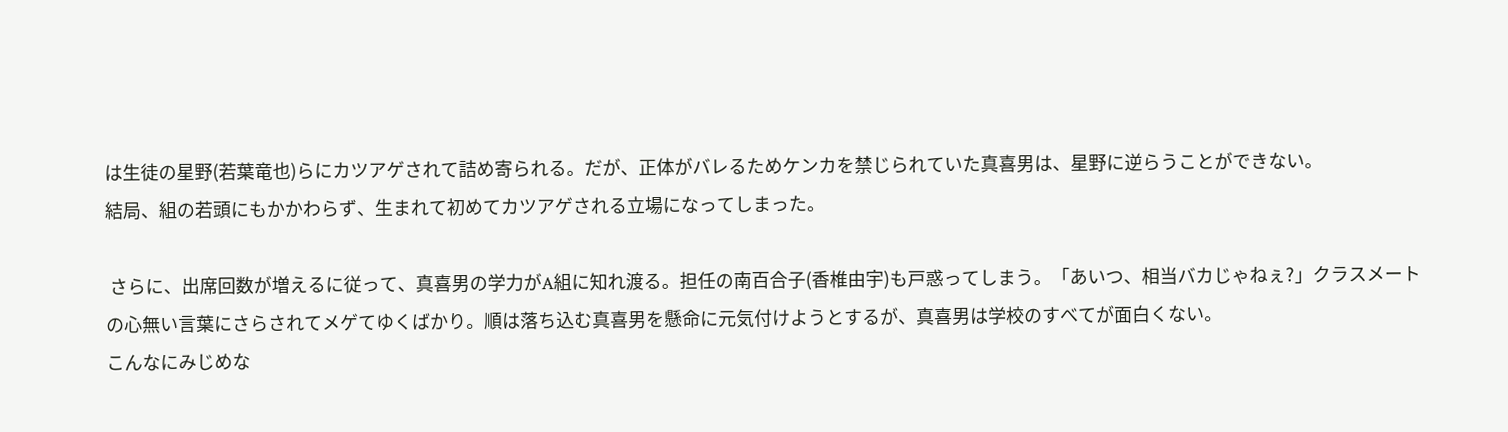は生徒の星野(若葉竜也)らにカツアゲされて詰め寄られる。だが、正体がバレるためケンカを禁じられていた真喜男は、星野に逆らうことができない。
結局、組の若頭にもかかわらず、生まれて初めてカツアゲされる立場になってしまった。

 さらに、出席回数が増えるに従って、真喜男の学力がA組に知れ渡る。担任の南百合子(香椎由宇)も戸惑ってしまう。「あいつ、相当バカじゃねぇ?」クラスメートの心無い言葉にさらされてメゲてゆくばかり。順は落ち込む真喜男を懸命に元気付けようとするが、真喜男は学校のすべてが面白くない。
こんなにみじめな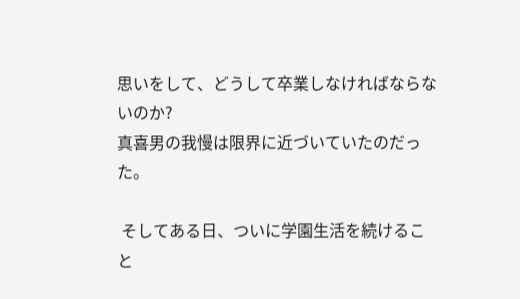思いをして、どうして卒業しなければならないのか?
真喜男の我慢は限界に近づいていたのだった。

 そしてある日、ついに学園生活を続けること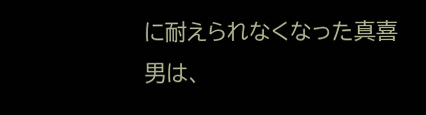に耐えられなくなった真喜男は、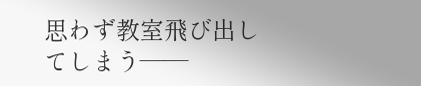思わず教室飛び出してしまう――